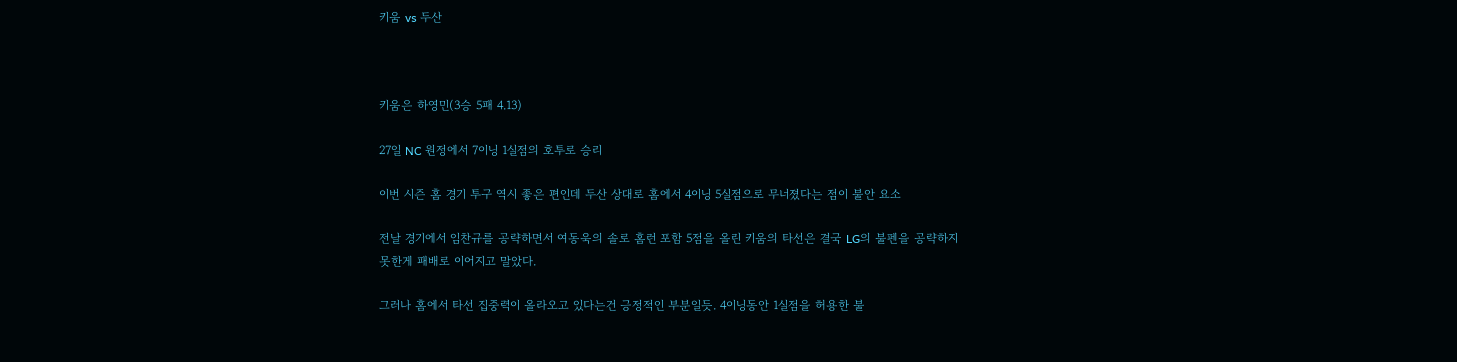키움 vs 두산



키움은 하영민(3승 5패 4.13)

27일 NC 원정에서 7이닝 1실점의 호투로 승리

이번 시즌 홈 경기 투구 역시 좋은 편인데 두산 상대로 홈에서 4이닝 5실점으로 무너졌다는 점이 불안 요소

전날 경기에서 임찬규를 공략하면서 여동욱의 솔로 홈런 포함 5점을 올린 키움의 타선은 결국 LG의 불펜을 공략하지 못한게 패배로 이어지고 말았다.

그러나 홈에서 타선 집중력이 올라오고 있다는건 긍정적인 부분일듯. 4이닝동안 1실점을 허용한 불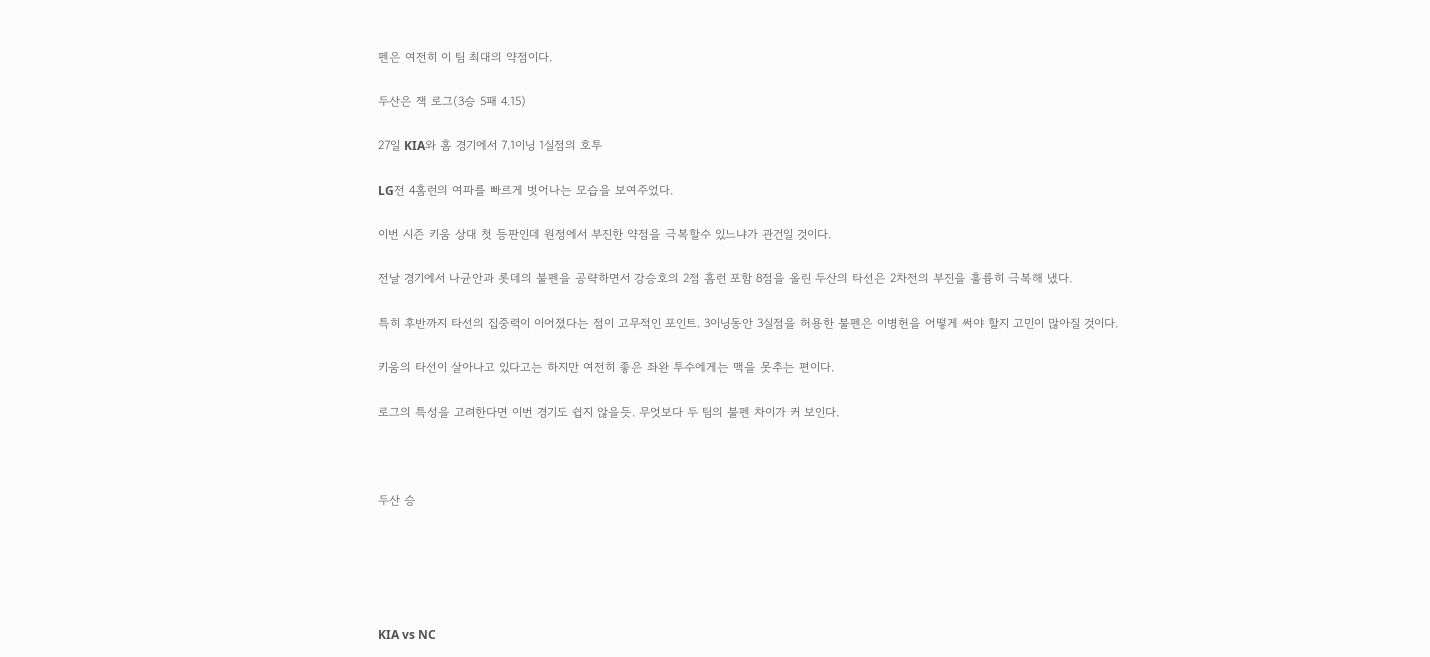펜은 여전히 이 팀 최대의 약점이다.

두산은 잭 로그(3승 5패 4.15)

27일 KIA와 홈 경기에서 7.1이닝 1실점의 호투

LG전 4홈런의 여파를 빠르게 벗어나는 모습을 보여주었다.

이번 시즌 키움 상대 첫 등판인데 원정에서 부진한 약점을 극복할수 있느냐가 관건일 것이다.

전날 경기에서 나균안과 롯데의 불펜을 공략하면서 강승호의 2점 홈런 포함 8점을 올린 두산의 타선은 2차전의 부진을 훌륭히 극복해 냈다.

특히 후반까지 타선의 집중력이 이어졌다는 점이 고무적인 포인트. 3이닝동안 3실점을 허용한 불펜은 이병헌을 어떻게 써야 할지 고민이 많아질 것이다.

키움의 타선이 살아나고 있다고는 하지만 여전히 좋은 좌완 투수에게는 맥을 못추는 편이다.

로그의 특성을 고려한다면 이번 경기도 쉽지 않을듯. 무엇보다 두 팀의 불펜 차이가 커 보인다.



두산 승





KIA vs NC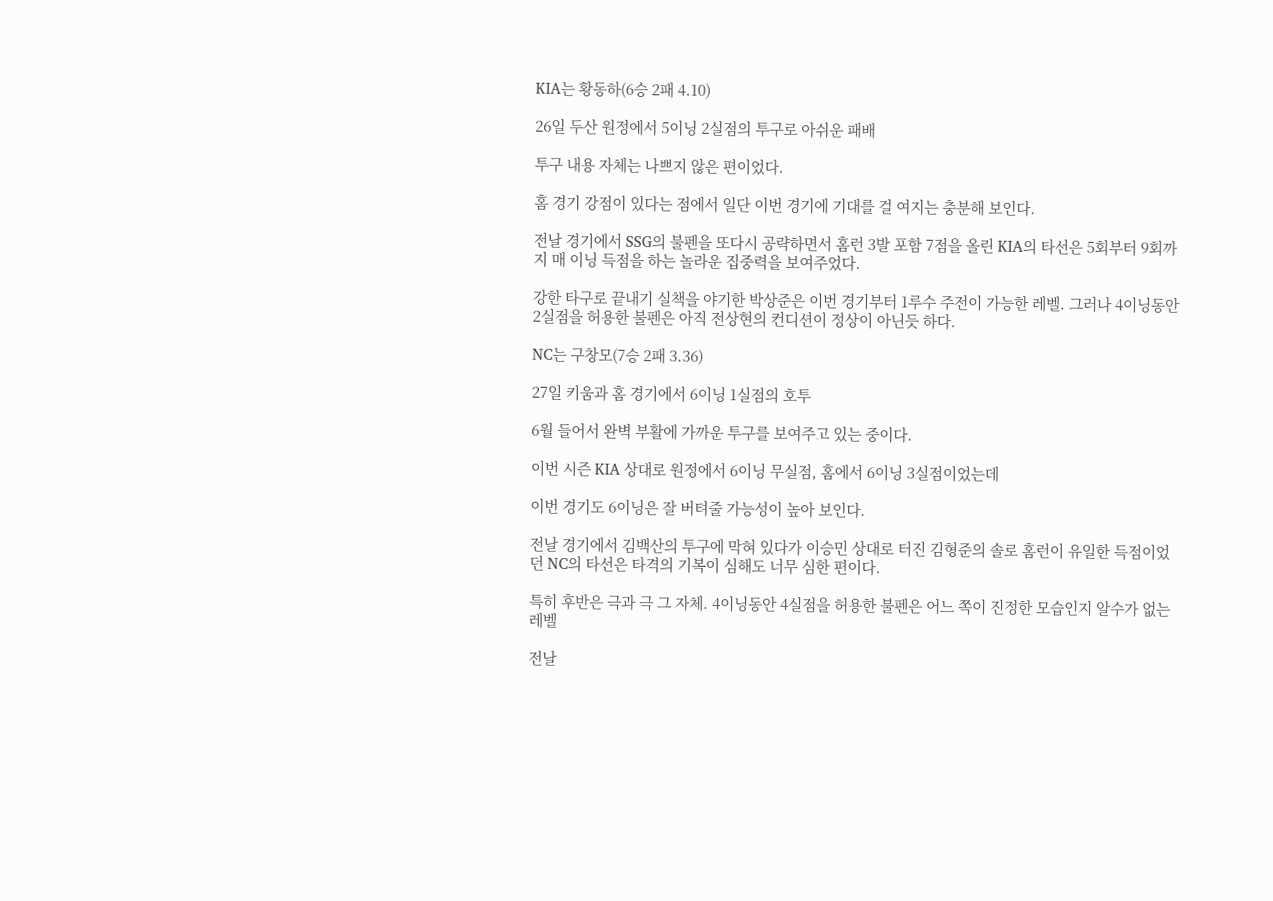KIA는 황동하(6승 2패 4.10)

26일 두산 원정에서 5이닝 2실점의 투구로 아쉬운 패배

투구 내용 자체는 나쁘지 않은 편이었다.

홈 경기 강점이 있다는 점에서 일단 이번 경기에 기대를 걸 여지는 충분해 보인다.

전날 경기에서 SSG의 불펜을 또다시 공략하면서 홈런 3발 포함 7점을 올린 KIA의 타선은 5회부터 9회까지 매 이닝 득점을 하는 놀라운 집중력을 보여주었다.

강한 타구로 끝내기 실책을 야기한 박상준은 이번 경기부터 1루수 주전이 가능한 레벨. 그러나 4이닝동안 2실점을 허용한 불펜은 아직 전상현의 컨디션이 정상이 아닌듯 하다.

NC는 구창모(7승 2패 3.36)

27일 키움과 홈 경기에서 6이닝 1실점의 호투

6월 들어서 완벽 부활에 가까운 투구를 보여주고 있는 중이다.

이번 시즌 KIA 상대로 원정에서 6이닝 무실점, 홈에서 6이닝 3실점이었는데

이번 경기도 6이닝은 잘 버텨줄 가능성이 높아 보인다.

전날 경기에서 김백산의 투구에 막혀 있다가 이승민 상대로 터진 김형준의 솔로 홈런이 유일한 득점이었던 NC의 타선은 타격의 기복이 심해도 너무 심한 편이다.

특히 후반은 극과 극 그 자체. 4이닝동안 4실점을 허용한 불펜은 어느 쪽이 진정한 모습인지 알수가 없는 레벨

전날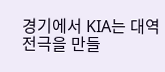경기에서 KIA는 대역전극을 만들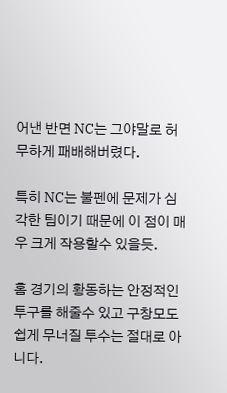어낸 반면 NC는 그야말로 허무하게 패배해버렸다.

특히 NC는 불펜에 문제가 심각한 팀이기 때문에 이 점이 매우 크게 작용할수 있을듯.

홈 경기의 황동하는 안정적인 투구를 해줄수 있고 구창모도 쉽게 무너질 투수는 절대로 아니다.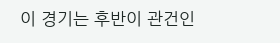이 경기는 후반이 관건인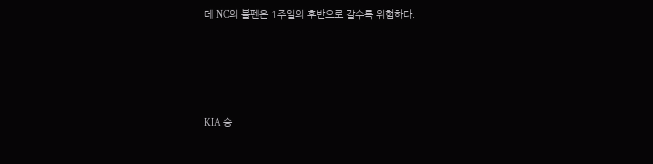데 NC의 불펜은 1주일의 후반으로 갈수록 위험하다.





KIA 승